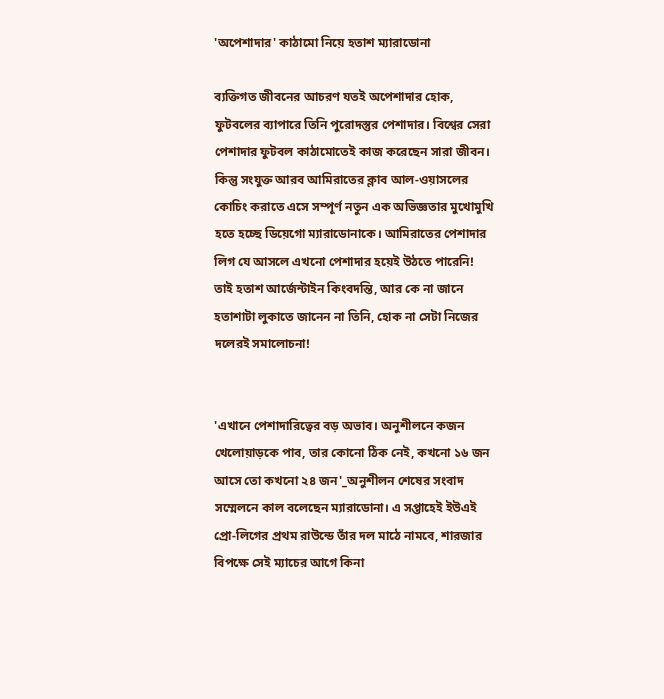'অপেশাদার' কাঠামো নিয়ে হতাশ ম্যারাডোনা

ব্যক্তিগত জীবনের আচরণ যতই অপেশাদার হোক, ফুটবলের ব্যাপারে তিনি পুরোদস্তুর পেশাদার। বিশ্বের সেরা পেশাদার ফুটবল কাঠামোতেই কাজ করেছেন সারা জীবন। কিন্তু সংযুক্ত আরব আমিরাতের ক্লাব আল-ওয়াসলের কোচিং করাতে এসে সম্পূর্ণ নতুন এক অভিজ্ঞতার মুখোমুখি হতে হচ্ছে ডিয়েগো ম্যারাডোনাকে। আমিরাতের পেশাদার লিগ যে আসলে এখনো পেশাদার হয়েই উঠতে পারেনি! তাই হতাশ আর্জেন্টাইন কিংবদন্তি, আর কে না জানে হতাশাটা লুকাতে জানেন না তিনি, হোক না সেটা নিজের দলেরই সমালোচনা!


'এখানে পেশাদারিত্বের বড় অভাব। অনুশীলনে কজন খেলোয়াড়কে পাব, তার কোনো ঠিক নেই, কখনো ১৬ জন আসে তো কখনো ২৪ জন'_অনুশীলন শেষের সংবাদ সম্মেলনে কাল বলেছেন ম্যারাডোনা। এ সপ্তাহেই ইউএই প্রো-লিগের প্রথম রাউন্ডে তাঁর দল মাঠে নামবে, শারজার বিপক্ষে সেই ম্যাচের আগে কিনা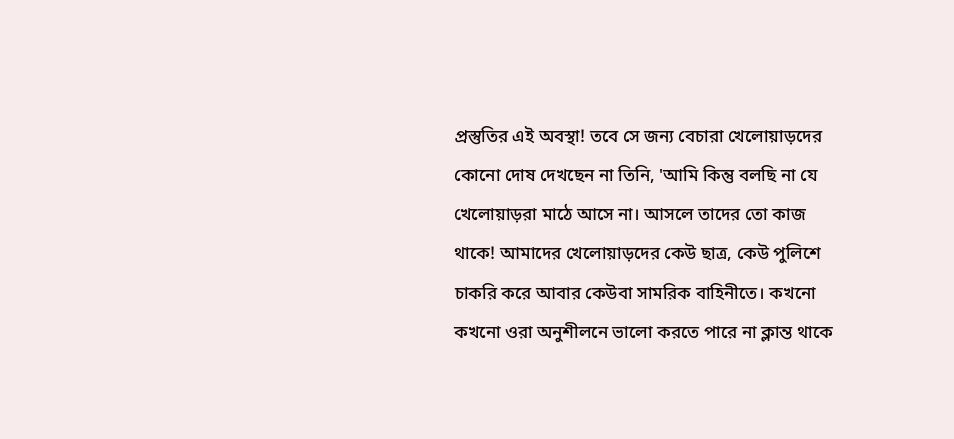প্রস্তুতির এই অবস্থা! তবে সে জন্য বেচারা খেলোয়াড়দের কোনো দোষ দেখছেন না তিনি, 'আমি কিন্তু বলছি না যে খেলোয়াড়রা মাঠে আসে না। আসলে তাদের তো কাজ থাকে! আমাদের খেলোয়াড়দের কেউ ছাত্র, কেউ পুলিশে চাকরি করে আবার কেউবা সামরিক বাহিনীতে। কখনো কখনো ওরা অনুশীলনে ভালো করতে পারে না ক্লান্ত থাকে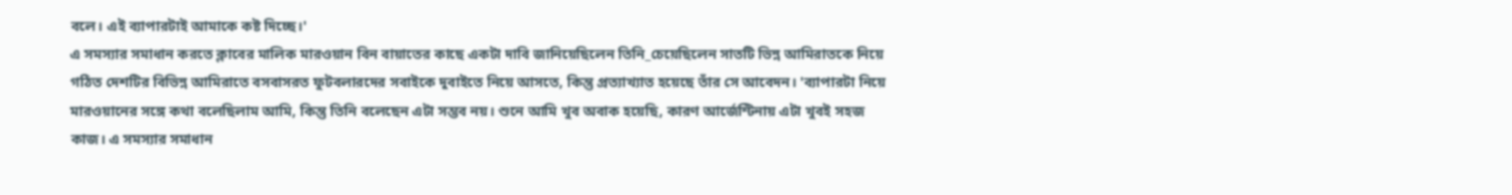বলে। এই ব্যাপারটাই আমাকে কষ্ট দিচ্ছে।'
এ সমস্যার সমাধান করতে ক্লাবের মালিক মারওয়ান বিন বায়াতের কাছে একটা দাবি জানিয়েছিলেন তিনি_চেয়েছিলেন সাতটি ভিন্ন আমিরাতকে নিয়ে গঠিত দেশটির বিভিন্ন আমিরাতে বসবাসরত ফুটবলারদের সবাইকে দুবাইতে নিয়ে আসতে, কিন্তু প্রত্যাখ্যাত হয়েছে তাঁর সে আবেদন। 'ব্যাপারটা নিয়ে মারওয়ানের সঙ্গে কথা বলেছিলাম আমি, কিন্তু তিনি বলেছেন এটা সম্ভব নয়। শুনে আমি খুব অবাক হয়েছি, কারণ আর্জেন্টিনায় এটা খুবই সহজ কাজ। এ সমস্যার সমাধান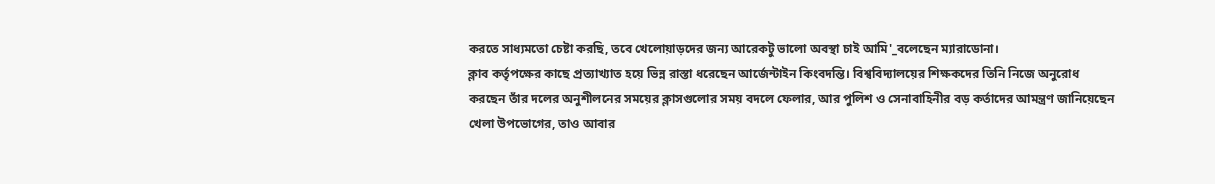করতে সাধ্যমতো চেষ্টা করছি, তবে খেলোয়াড়দের জন্য আরেকটু ভালো অবস্থা চাই আমি'_বলেছেন ম্যারাডোনা।
ক্লাব কর্তৃপক্ষের কাছে প্রত্যাখ্যাত হয়ে ভিন্ন রাস্তা ধরেছেন আর্জেন্টাইন কিংবদন্তি। বিশ্ববিদ্যালয়ের শিক্ষকদের তিনি নিজে অনুরোধ করছেন তাঁর দলের অনুশীলনের সময়ের ক্লাসগুলোর সময় বদলে ফেলার, আর পুলিশ ও সেনাবাহিনীর বড় কর্তাদের আমন্ত্রণ জানিয়েছেন খেলা উপভোগের, তাও আবার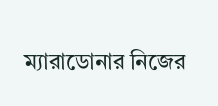ম্যারাডোনার নিজের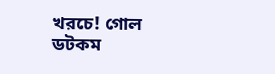খরচে! গোল ডটকম